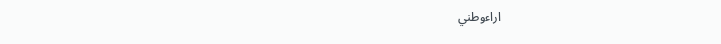اراءوطني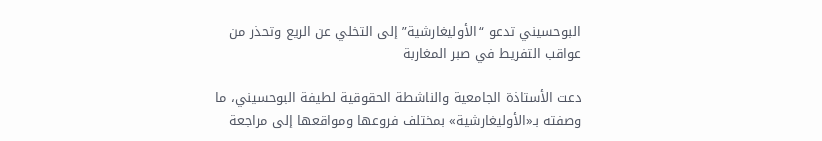البوحسيني تدعو “الأوليغارشية” إلى التخلي عن الريع وتحذر من عواقب التفريط في صبر المغاربة

دعت الأستاذة الجامعية والناشطة الحقوقية لطيفة البوحسيني، ما وصفته بـ«الأوليغارشية» بمختلف فروعها ومواقعها إلى مراجعة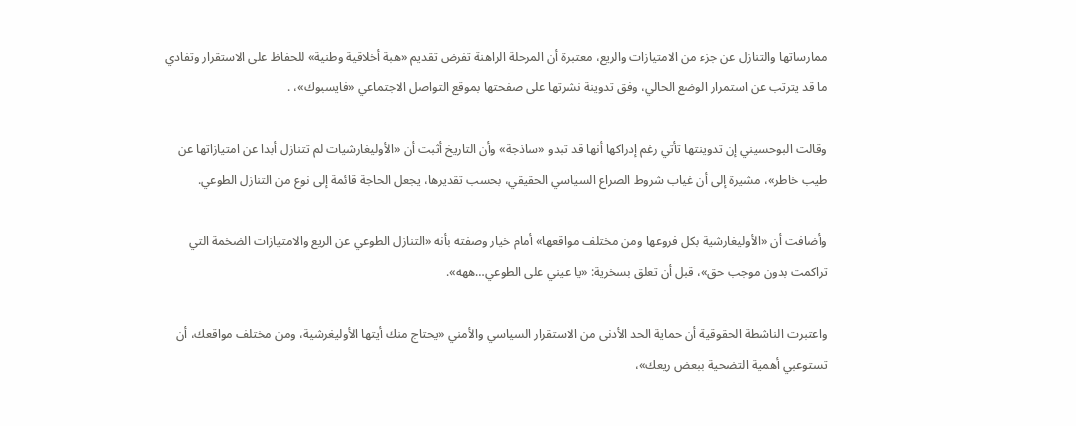ممارساتها والتنازل عن جزء من الامتيازات والريع، معتبرة أن المرحلة الراهنة تفرض تقديم «هبة أخلاقية وطنية» للحفاظ على الاستقرار وتفادي ما قد يترتب عن استمرار الوضع الحالي، وفق تدوينة نشرتها على صفحتها بموقع التواصل الاجتماعي «فايسبوك»، .

وقالت البوحسيني إن تدوينتها تأتي رغم إدراكها أنها قد تبدو «ساذجة» وأن التاريخ أثبت أن «الأوليغارشيات لم تتنازل أبدا عن امتيازاتها عن طيب خاطر»، مشيرة إلى أن غياب شروط الصراع السياسي الحقيقي، بحسب تقديرها، يجعل الحاجة قائمة إلى نوع من التنازل الطوعي.

وأضافت أن «الأوليغارشية بكل فروعها ومن مختلف مواقعها» أمام خيار وصفته بأنه «التنازل الطوعي عن الريع والامتيازات الضخمة التي تراكمت بدون موجب حق»، قبل أن تعلق بسخرية: «يا عيني على الطوعي…ههه».

واعتبرت الناشطة الحقوقية أن حماية الحد الأدنى من الاستقرار السياسي والأمني «يحتاج منك أيتها الأوليغرشية، ومن مختلف مواقعك، أن تستوعبي أهمية التضحية ببعض ريعك»،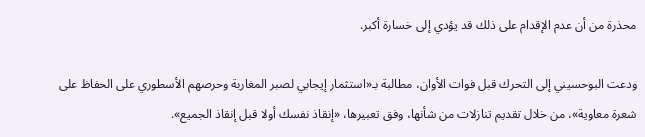محذرة من أن عدم الإقدام على ذلك قد يؤدي إلى خسارة أكبر.

ودعت البوحسيني إلى التحرك قبل فوات الأوان، مطالبة بـ«استثمار إيجابي لصبر المغاربة وحرصهم الأسطوري على الحفاظ على شعرة معاوية»، من خلال تقديم تنازلات من شأنها، وفق تعبيرها، «إنقاذ نفسك أولا قبل إنقاذ الجميع».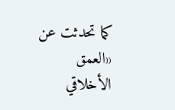كما تحدثت عن «العمق الأخلاقي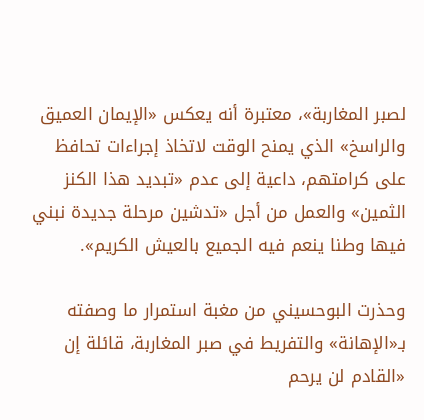لصبر المغاربة»، معتبرة أنه يعكس «الإيمان العميق والراسخ» الذي يمنح الوقت لاتخاذ إجراءات تحافظ على كرامتهم، داعية إلى عدم «تبديد هذا الكنز الثمين» والعمل من أجل «تدشين مرحلة جديدة نبني فيها وطنا ينعم فيه الجميع بالعيش الكريم».

وحذرت البوحسيني من مغبة استمرار ما وصفته بـ«الإهانة» والتفريط في صبر المغاربة، قائلة إن «القادم لن يرحم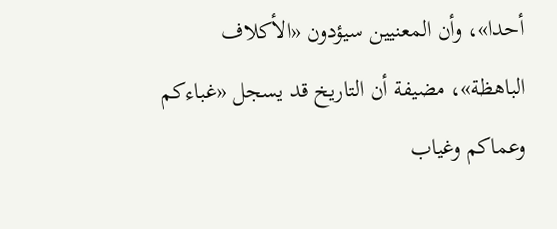أحدا»، وأن المعنيين سيؤدون «الأكلاف الباهظة»، مضيفة أن التاريخ قد يسجل «غباءكم وعماكم وغياب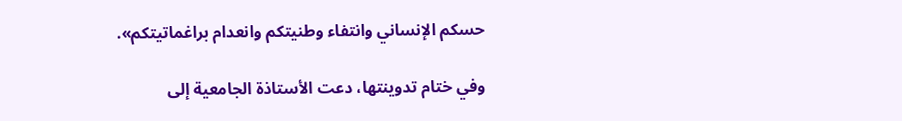حسكم الإنساني وانتفاء وطنيتكم وانعدام براغماتيتكم».

وفي ختام تدوينتها، دعت الأستاذة الجامعية إلى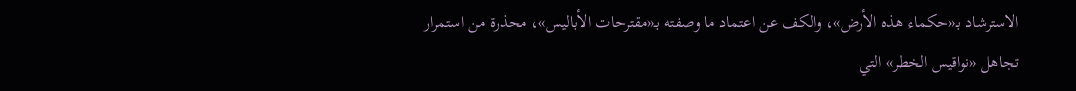الاسترشاد بـ«حكماء هذه الأرض»، والكف عن اعتماد ما وصفته بـ«مقترحات الأباليس»، محذرة من استمرار تجاهل «نواقيس الخطر» التي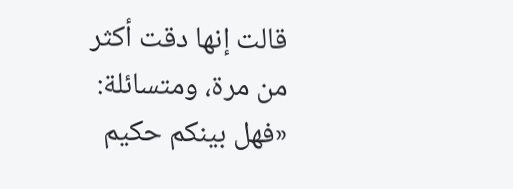قالت إنها دقت أكثر من مرة، ومتسائلة: «فهل بينكم حكيم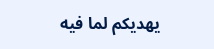يهديكم لما فيه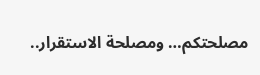مصلحتكم… ومصلحة الاستقرار..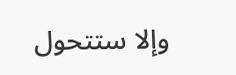وإلا ستتحول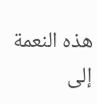هذه النعمة إلى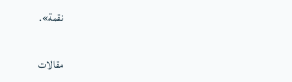نقمة».

مقالات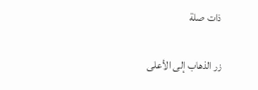ذات صلة

زر الذهاب إلى الأعلى